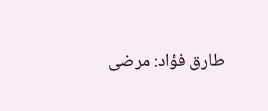طارق فؤاد: مرضى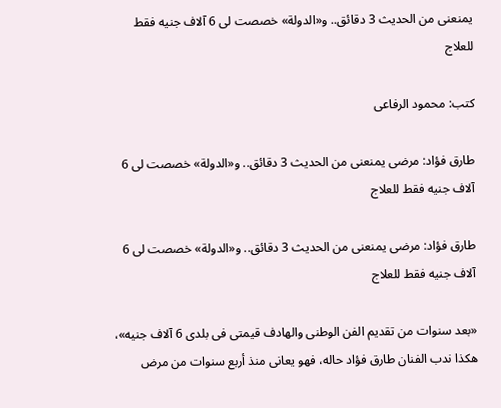يمنعنى من الحديث 3 دقائق.. و«الدولة» خصصت لى 6 آلاف جنيه فقط للعلاج

كتب: محمود الرفاعى

طارق فؤاد: مرضى يمنعنى من الحديث 3 دقائق.. و«الدولة» خصصت لى 6 آلاف جنيه فقط للعلاج

طارق فؤاد: مرضى يمنعنى من الحديث 3 دقائق.. و«الدولة» خصصت لى 6 آلاف جنيه فقط للعلاج

«بعد سنوات من تقديم الفن الوطنى والهادف قيمتى فى بلدى 6 آلاف جنيه»، هكذا ندب الفنان طارق فؤاد حاله، فهو يعانى منذ أربع سنوات من مرض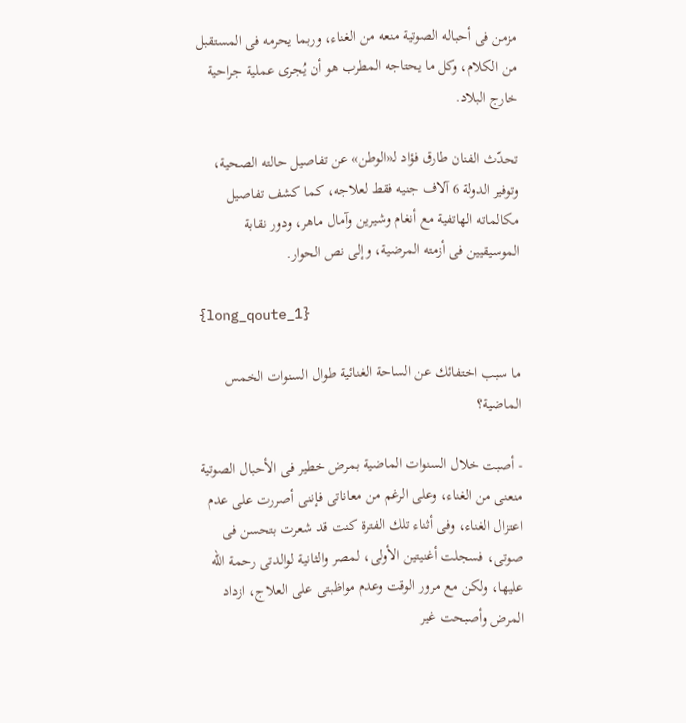مزمن فى أحباله الصوتية منعه من الغناء، وربما يحرمه فى المستقبل من الكلام، وكل ما يحتاجه المطرب هو أن يُجرى عملية جراحية خارج البلاد.

تحدّث الفنان طارق فؤاد لـ«الوطن» عن تفاصيل حالته الصحية، وتوفير الدولة 6 آلاف جنيه فقط لعلاجه، كما كشف تفاصيل مكالماته الهاتفية مع أنغام وشيرين وآمال ماهر، ودور نقابة الموسيقيين فى أزمته المرضية، وإلى نص الحوار.

{long_qoute_1}

ما سبب اختفائك عن الساحة الغنائية طوال السنوات الخمس الماضية؟

- أصبت خلال السنوات الماضية بمرض خطير فى الأحبال الصوتية منعنى من الغناء، وعلى الرغم من معاناتى فإننى أصررت على عدم اعتزال الغناء، وفى أثناء تلك الفترة كنت قد شعرت بتحسن فى صوتى، فسجلت أغنيتين الأولى، لمصر والثانية لوالدتى رحمة الله عليها، ولكن مع مرور الوقت وعدم مواظبتى على العلاج، ازداد المرض وأصبحت غير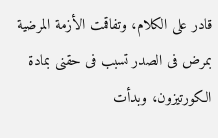قادر على الكلام، وتفاقمت الأزمة المرضية بمرض فى الصدر تسبب فى حقنى بمادة الكورتيزون، وبدأت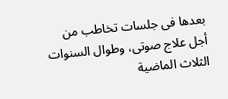بعدها فى جلسات تخاطب من أجل علاج صوتى، وطوال السنوات الثلاث الماضية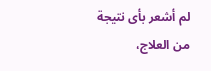لم أشعر بأى نتيجة من العلاج،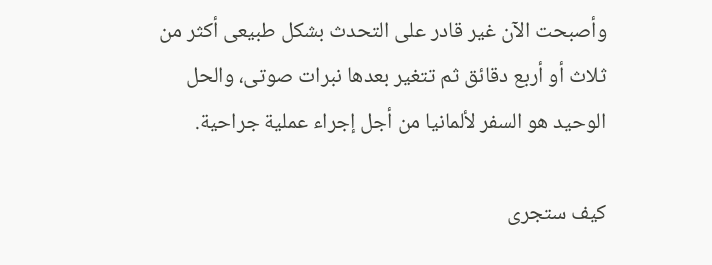وأصبحت الآن غير قادر على التحدث بشكل طبيعى أكثر من ثلاث أو أربع دقائق ثم تتغير بعدها نبرات صوتى، والحل الوحيد هو السفر لألمانيا من أجل إجراء عملية جراحية.

كيف ستجرى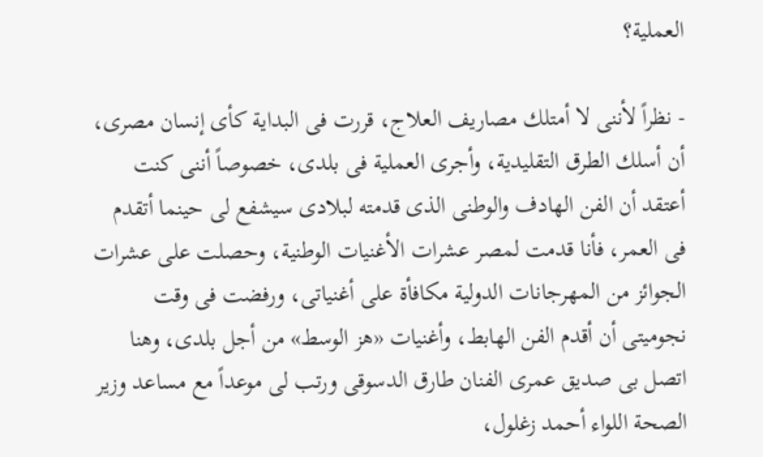العملية؟

- نظراً لأننى لا أمتلك مصاريف العلاج، قررت فى البداية كأى إنسان مصرى، أن أسلك الطرق التقليدية، وأجرى العملية فى بلدى، خصوصاً أننى كنت أعتقد أن الفن الهادف والوطنى الذى قدمته لبلادى سيشفع لى حينما أتقدم فى العمر، فأنا قدمت لمصر عشرات الأغنيات الوطنية، وحصلت على عشرات الجوائز من المهرجانات الدولية مكافأة على أغنياتى، ورفضت فى وقت نجوميتى أن أقدم الفن الهابط، وأغنيات «هز الوسط» من أجل بلدى، وهنا اتصل بى صديق عمرى الفنان طارق الدسوقى ورتب لى موعداً مع مساعد وزير الصحة اللواء أحمد زغلول،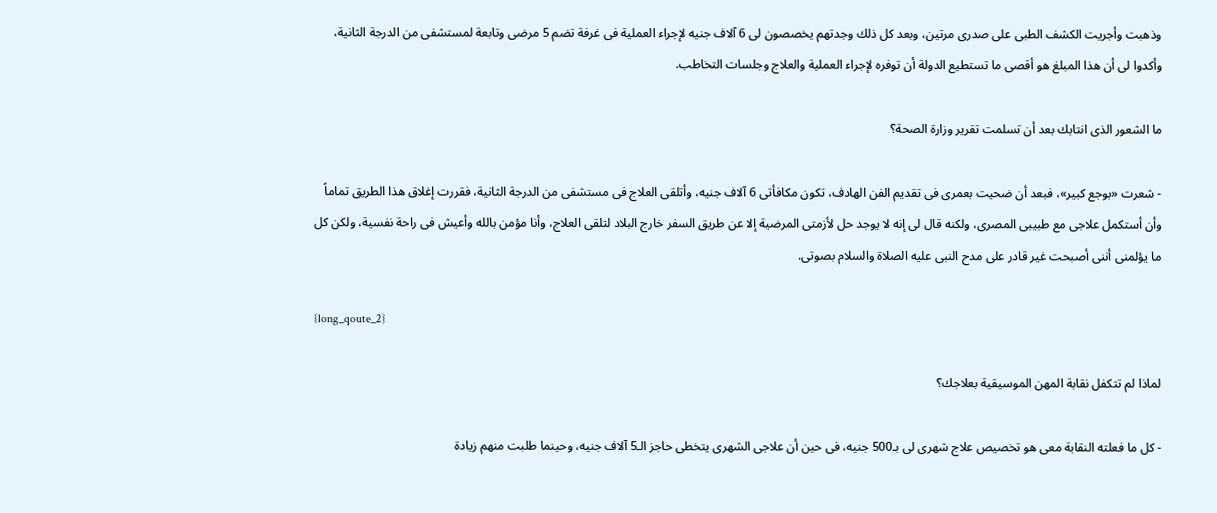وذهبت وأجريت الكشف الطبى على صدرى مرتين، وبعد كل ذلك وجدتهم يخصصون لى 6 آلاف جنيه لإجراء العملية فى غرفة تضم 5 مرضى وتابعة لمستشفى من الدرجة الثانية، وأكدوا لى أن هذا المبلغ هو أقصى ما تستطيع الدولة أن توفره لإجراء العملية والعلاج وجلسات التخاطب.

ما الشعور الذى انتابك بعد أن تسلمت تقرير وزارة الصحة؟

- شعرت «بوجع كبير»، فبعد أن ضحيت بعمرى فى تقديم الفن الهادف، تكون مكافأتى 6 آلاف جنيه، وأتلقى العلاج فى مستشفى من الدرجة الثانية، فقررت إغلاق هذا الطريق تماماً وأن أستكمل علاجى مع طبيبى المصرى، ولكنه قال لى إنه لا يوجد حل لأزمتى المرضية إلا عن طريق السفر خارج البلاد لتلقى العلاج، وأنا مؤمن بالله وأعيش فى راحة نفسية، ولكن كل ما يؤلمنى أننى أصبحت غير قادر على مدح النبى عليه الصلاة والسلام بصوتى.

{long_qoute_2}

لماذا لم تتكفل نقابة المهن الموسيقية بعلاجك؟

- كل ما فعلته النقابة معى هو تخصيص علاج شهرى لى بـ500 جنيه، فى حين أن علاجى الشهرى يتخطى حاجز الـ5 آلاف جنيه، وحينما طلبت منهم زيادة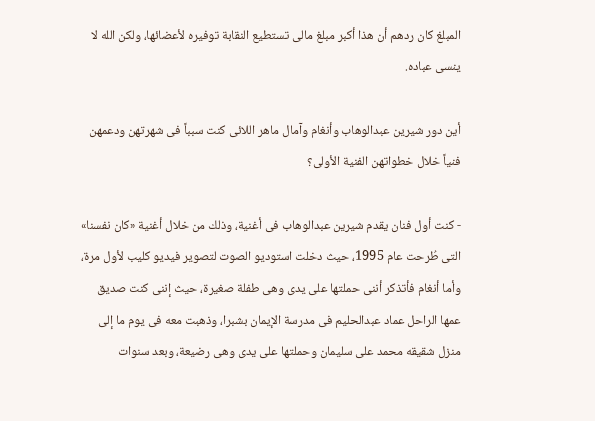المبلغ كان ردهم أن هذا أكبر مبلغ مالى تستطيع النقابة توفيره لأعضائها، ولكن الله لا ينسى عباده.

أين دور شيرين عبدالوهاب وأنغام وآمال ماهر اللائى كنت سبباً فى شهرتهن ودعمهن فنياً خلال خطواتهن الفنية الأولى؟

- كنت أول فنان يقدم شيرين عبدالوهاب فى أغنية، وذلك من خلال أغنية «كان نفسنا» التى طُرحت عام 1995، حيث دخلت استوديو الصوت لتصوير فيديو كليب لأول مرة، وأما أنغام فأتذكر أننى حملتها على يدى وهى طفلة صغيرة، حيث إننى كنت صديق عمها الراحل عماد عبدالحليم فى مدرسة الإيمان بشبرا، وذهبت معه فى يوم ما إلى منزل شقيقه محمد على سليمان وحملتها على يدى وهى رضيعة، وبعد سنوات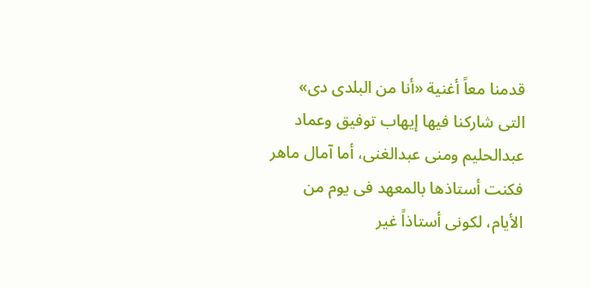قدمنا معاً أغنية «أنا من البلدى دى» التى شاركنا فيها إيهاب توفيق وعماد عبدالحليم ومنى عبدالغنى، أما آمال ماهر فكنت أستاذها بالمعهد فى يوم من الأيام، لكونى أستاذاً غير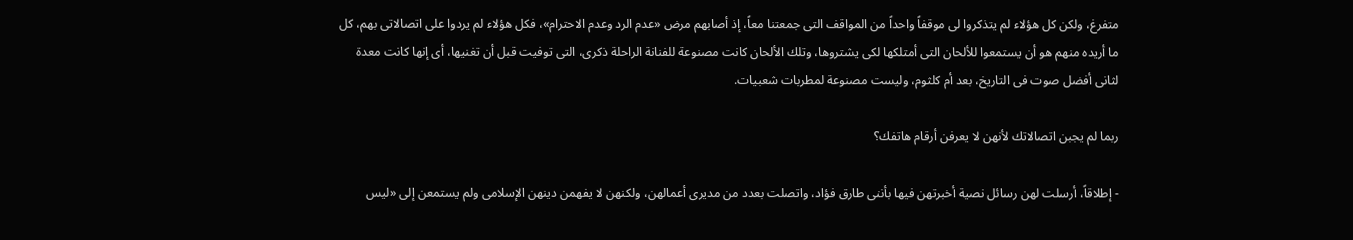متفرغ، ولكن كل هؤلاء لم يتذكروا لى موقفاً واحداً من المواقف التى جمعتنا معاً، إذ أصابهم مرض «عدم الرد وعدم الاحترام»، فكل هؤلاء لم يردوا على اتصالاتى بهم، كل ما أريده منهم هو أن يستمعوا للألحان التى أمتلكها لكى يشتروها، وتلك الألحان كانت مصنوعة للفنانة الراحلة ذكرى، التى توفيت قبل أن تغنيها، أى إنها كانت معدة لثانى أفضل صوت فى التاريخ، بعد أم كلثوم، وليست مصنوعة لمطربات شعبيات.

ربما لم يجبن اتصالاتك لأنهن لا يعرفن أرقام هاتفك؟

- إطلاقاً، أرسلت لهن رسائل نصية أخبرتهن فيها بأننى طارق فؤاد، واتصلت بعدد من مديرى أعمالهن، ولكنهن لا يفهمن دينهن الإسلامى ولم يستمعن إلى «ليس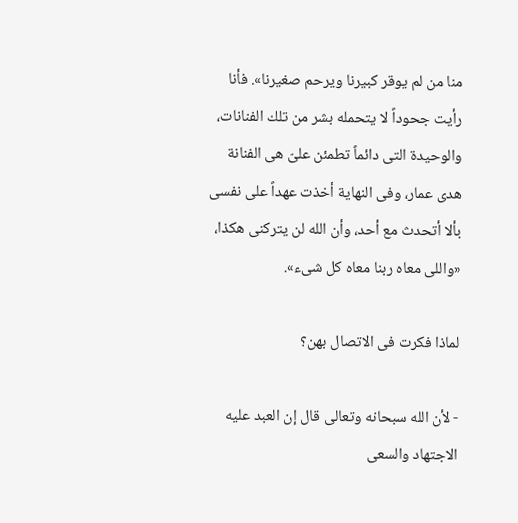منا من لم يوقر كبيرنا ويرحم صغيرنا». فأنا رأيت جحوداً لا يتحمله بشر من تلك الفنانات، والوحيدة التى دائماً تطمئن علىّ هى الفنانة هدى عمار، وفى النهاية أخذت عهداً على نفسى بألا أتحدث مع أحد، وأن الله لن يتركنى هكذا، «واللى معاه ربنا معاه كل شىء».

لماذا فكرت فى الاتصال بهن؟

- لأن الله سبحانه وتعالى قال إن العبد عليه الاجتهاد والسعى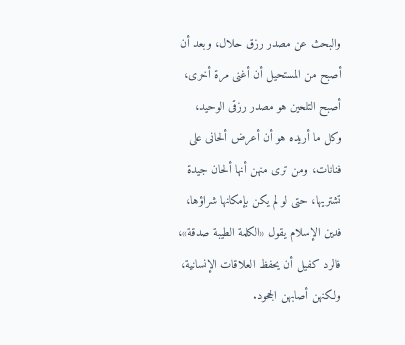والبحث عن مصدر رزق حلال، وبعد أن أصبح من المستحيل أن أغنى مرة أخرى، أصبح التلحين هو مصدر رزقى الوحيد، وكل ما أريده هو أن أعرض ألحانى على فنانات، ومن ترى منهن أنها ألحان جيدة تشتريها، حتى لو لم يكن بإمكانها شراؤها، فدين الإسلام يقول «الكلمة الطيبة صدقة»، فالرد كفيل أن يحفظ العلاقات الإنسانية، ولكنهن أصابهن الجحود.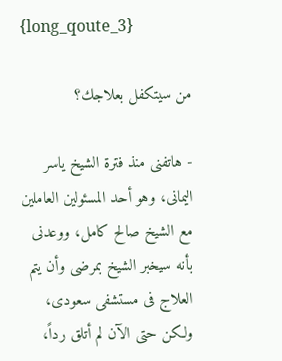{long_qoute_3}

من سيتكفل بعلاجك؟

- هاتفنى منذ فترة الشيخ ياسر اليمانى، وهو أحد المسئولين العاملين مع الشيخ صالح كامل، ووعدنى بأنه سيخبر الشيخ بمرضى وأن يتم العلاج فى مستشفى سعودى، ولكن حتى الآن لم أتلق رداً،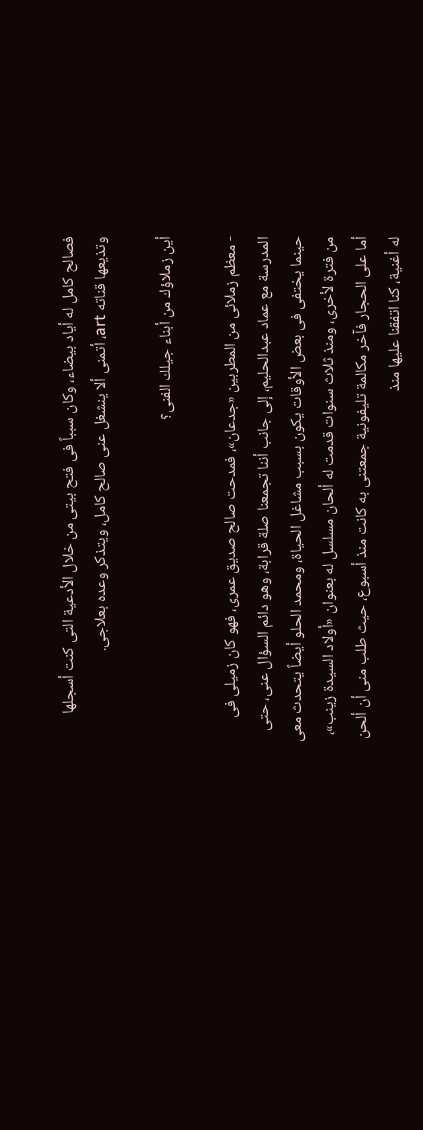فصالح كامل له أياد بيضاء، وكان سبباً فى فتح بيتى من خلال الأدعية التى كنت أسجلها وتذيعها قناته art، أتمنى ألا ينشغل عنى صالح كامل، ويتذكر وعده بعلاجى.

أين زملاؤك من أبناء جيلك الفنى؟

- معظم زملائى من المطربين «جدعان»، فمدحت صالح صديق عمرى، فهو كان زميلى فى المدرسة مع عماد عبدالحليم، إلى جانب أننا تجمعنا صلة قرابة، وهو دائم السؤال عنى، حتى حينما يختفى فى بعض الأوقات يكون بسبب مشاغل الحياة، ومحمد الحلو أيضاً يتحدث معى من فترة لأخرى، ومنذ ثلاث سنوات قدمت له ألحان مسلسل له بعنوان «أولاد السيدة زينب»، أما على الحجار فآخر مكالمة تليفونية جمعتنى به كانت منذ أسبوع، حيث طلب منى أن ألحن له أغنية، كنا اتفقنا عليها منذ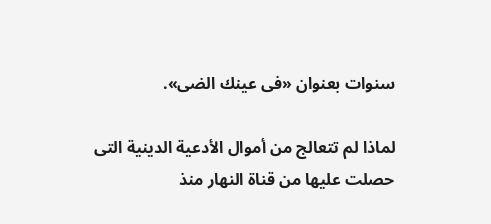سنوات بعنوان «فى عينك الضى».

لماذا لم تتعالج من أموال الأدعية الدينية التى حصلت عليها من قناة النهار منذ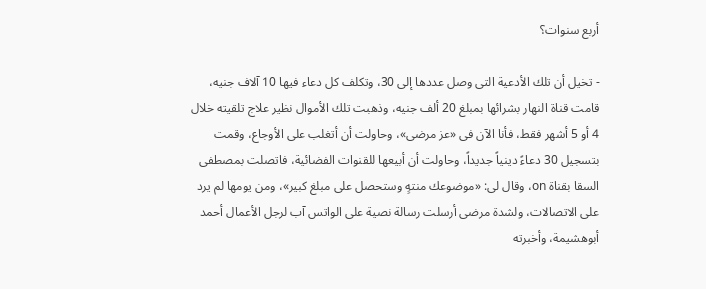أربع سنوات؟

- تخيل أن تلك الأدعية التى وصل عددها إلى 30، وتكلف كل دعاء فيها 10 آلاف جنيه، قامت قناة النهار بشرائها بمبلغ 20 ألف جنيه، وذهبت تلك الأموال نظير علاج تلقيته خلال 4 أو 5 أشهر فقط، فأنا الآن فى «عز مرضى»، وحاولت أن أتغلب على الأوجاع، وقمت بتسجيل 30 دعاءً دينياً جديداً، وحاولت أن أبيعها للقنوات الفضائية، فاتصلت بمصطفى السقا بقناة on، وقال لى: «موضوعك منتهٍ وستحصل على مبلغ كبير»، ومن يومها لم يرد على الاتصالات، ولشدة مرضى أرسلت رسالة نصية على الواتس آب لرجل الأعمال أحمد أبوهشيمة، وأخبرته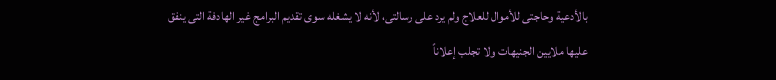بالأدعية وحاجتى للأموال للعلاج ولم يرد على رسالتى، لأنه لا يشغله سوى تقديم البرامج غير الهادفة التى ينفق عليها ملايين الجنيهات ولا تجلب إعلاناً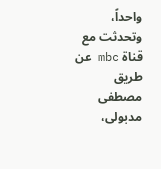واحداً، وتحدثت مع قناة mbc عن طريق مصطفى مدبولى،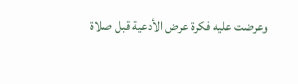وعرضت عليه فكرة عرض الأدعية قبل صلاة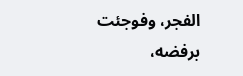الفجر، وفوجئت برفضه،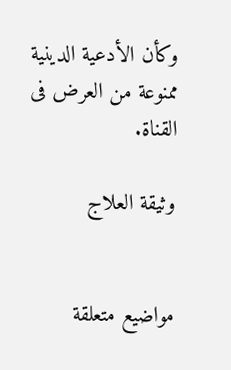وكأن الأدعية الدينية ممنوعة من العرض فى القناة.

وثيقة العلاج


مواضيع متعلقة